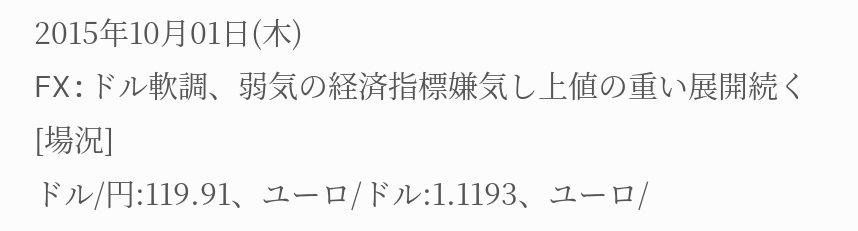2015年10月01日(木)
FX:ドル軟調、弱気の経済指標嫌気し上値の重い展開続く
[場況]
ドル/円:119.91、ユーロ/ドル:1.1193、ユーロ/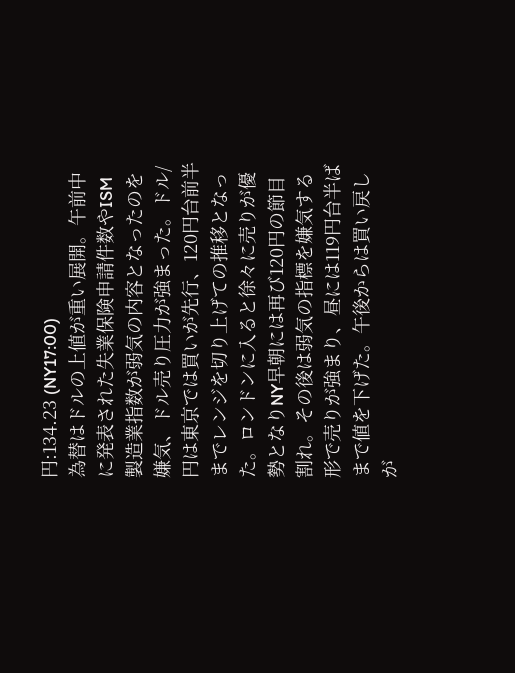円:134.23 (NY17:00)
為替はドルの上値が重い展開。午前中に発表された失業保険申請件数やISM製造業指数が弱気の内容となったのを嫌気、ドル売り圧力が強まった。ドル/円は東京では買いが先行、120円台前半までレンジを切り上げての推移となった。ロンドンに入ると徐々に売りが優勢となりNY早朝には再び120円の節目割れ。その後は弱気の指標を嫌気する形で売りが強まり、昼には119円台半ばまで値を下げた。午後からは買い戻しが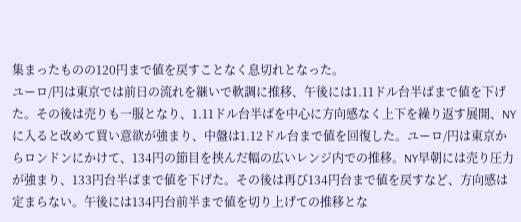集まったものの120円まで値を戻すことなく息切れとなった。
ユーロ/円は東京では前日の流れを継いで軟調に推移、午後には1.11ドル台半ばまで値を下げた。その後は売りも一服となり、1.11ドル台半ばを中心に方向感なく上下を繰り返す展開、NYに入ると改めて買い意欲が強まり、中盤は1.12ドル台まで値を回復した。ユーロ/円は東京からロンドンにかけて、134円の節目を挟んだ幅の広いレンジ内での推移。NY早朝には売り圧力が強まり、133円台半ばまで値を下げた。その後は再び134円台まで値を戻すなど、方向感は定まらない。午後には134円台前半まで値を切り上げての推移とな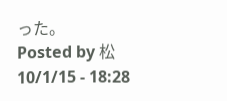った。
Posted by 松 10/1/15 - 18:28